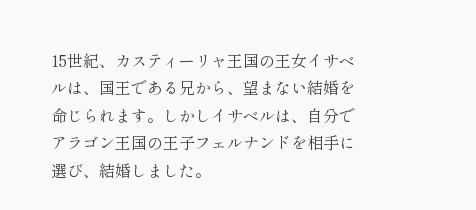15世紀、カスティーリャ王国の王女イサベルは、国王である兄から、望まない結婚を命じられます。しかしイサベルは、自分でアラゴン王国の王子フェルナンドを相手に選び、結婚しました。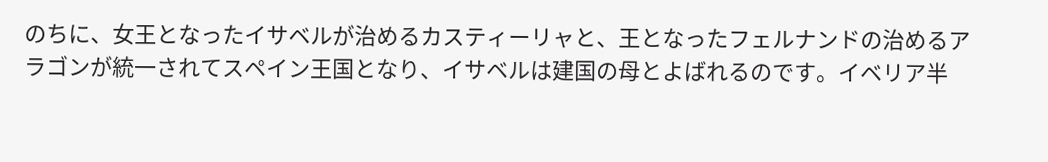のちに、女王となったイサベルが治めるカスティーリャと、王となったフェルナンドの治めるアラゴンが統一されてスペイン王国となり、イサベルは建国の母とよばれるのです。イベリア半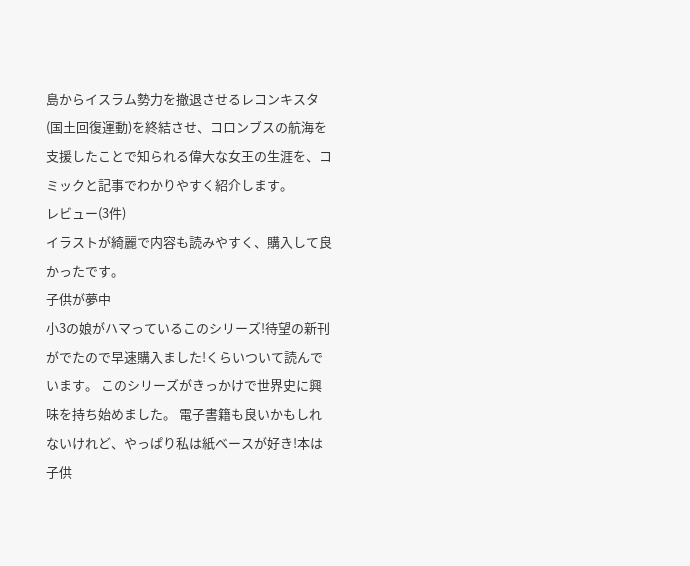島からイスラム勢力を撤退させるレコンキスタ(国土回復運動)を終結させ、コロンブスの航海を支援したことで知られる偉大な女王の生涯を、コミックと記事でわかりやすく紹介します。
レビュー(3件)
イラストが綺麗で内容も読みやすく、購入して良かったです。
子供が夢中
小3の娘がハマっているこのシリーズ!待望の新刊がでたので早速購入ました!くらいついて読んでいます。 このシリーズがきっかけで世界史に興味を持ち始めました。 電子書籍も良いかもしれないけれど、やっぱり私は紙ベースが好き!本は子供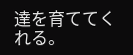達を育ててくれる。